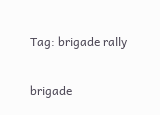Tag: brigade rally

brigade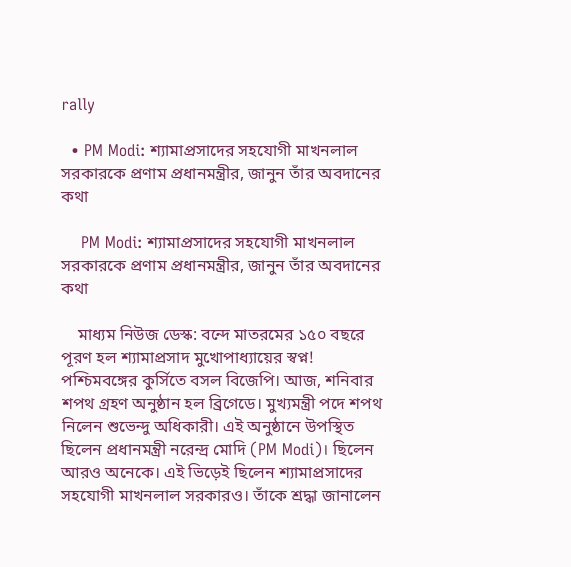rally

  • PM Modi: শ্যামাপ্রসাদের সহযোগী মাখনলাল সরকারকে প্রণাম প্রধানমন্ত্রীর, জানুন তাঁর অবদানের কথা

    PM Modi: শ্যামাপ্রসাদের সহযোগী মাখনলাল সরকারকে প্রণাম প্রধানমন্ত্রীর, জানুন তাঁর অবদানের কথা

    মাধ্যম নিউজ ডেস্ক: বন্দে মাতরমের ১৫০ বছরে পূরণ হল শ্যামাপ্রসাদ মুখোপাধ্যায়ের স্বপ্ন! পশ্চিমবঙ্গের কুর্সিতে বসল বিজেপি। আজ, শনিবার শপথ গ্রহণ অনুষ্ঠান হল ব্রিগেডে। মুখ্যমন্ত্রী পদে শপথ নিলেন শুভেন্দু অধিকারী। এই অনুষ্ঠানে উপস্থিত ছিলেন প্রধানমন্ত্রী নরেন্দ্র মোদি (PM Modi)। ছিলেন আরও অনেকে। এই ভিড়েই ছিলেন শ্যামাপ্রসাদের সহযোগী মাখনলাল সরকারও। তাঁকে শ্রদ্ধা জানালেন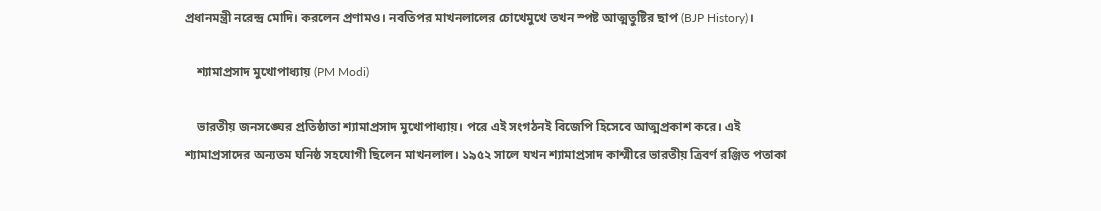প্রধানমন্ত্রী নরেন্দ্র মোদি। করলেন প্রণামও। নবতিপর মাখনলালের চোখেমুখে তখন স্পষ্ট আত্মতুষ্টির ছাপ (BJP History)।

    শ্যামাপ্রসাদ মুখোপাধ্যায় (PM Modi)

    ভারতীয় জনসঙ্ঘের প্রতিষ্ঠাতা শ্যামাপ্রসাদ মুখোপাধ্যায়। পরে এই সংগঠনই বিজেপি হিসেবে আত্মপ্রকাশ করে। এই শ্যামাপ্রসাদের অন্যতম ঘনিষ্ঠ সহযোগী ছিলেন মাখনলাল। ১৯৫২ সালে যখন শ্যামাপ্রসাদ কাশ্মীরে ভারতীয় ত্রিবর্ণ রঞ্জিত পতাকা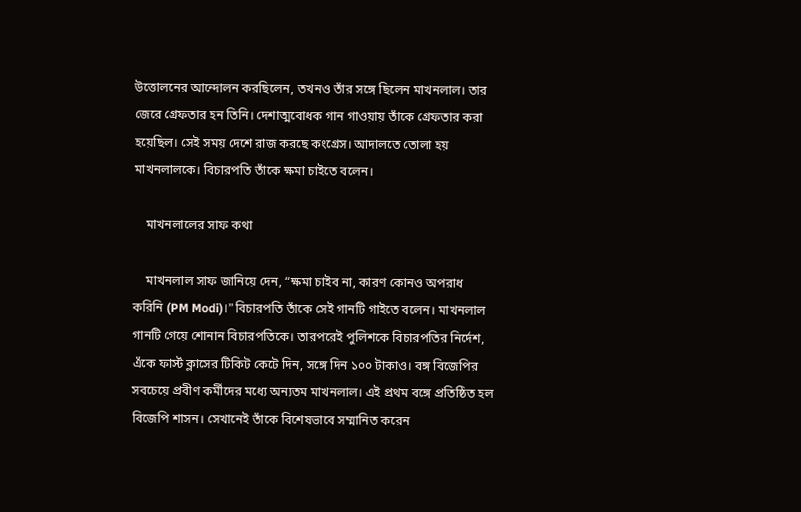উত্তোলনের আন্দোলন করছিলেন, তখনও তাঁর সঙ্গে ছিলেন মাখনলাল। তার  জেরে গ্রেফতার হন তিনি। দেশাত্মবোধক গান গাওয়ায় তাঁকে গ্রেফতার করা হয়েছিল। সেই সময় দেশে রাজ করছে কংগ্রেস। আদালতে তোলা হয় মাখনলালকে। বিচারপতি তাঁকে ক্ষমা চাইতে বলেন।

    মাখনলালের সাফ কথা

    মাখনলাল সাফ জানিয়ে দেন, “ক্ষমা চাইব না, কারণ কোনও অপরাধ করিনি (PM Modi)।” বিচারপতি তাঁকে সেই গানটি গাইতে বলেন। মাখনলাল গানটি গেয়ে শোনান বিচারপতিকে। তারপরেই পুলিশকে বিচারপতির নির্দেশ, এঁকে ফার্স্ট ক্লাসের টিকিট কেটে দিন, সঙ্গে দিন ১০০ টাকাও। বঙ্গ বিজেপির সবচেয়ে প্রবীণ কর্মীদের মধ্যে অন্যতম মাখনলাল। এই প্রথম বঙ্গে প্রতিষ্ঠিত হল বিজেপি শাসন। সেখানেই তাঁকে বিশেষভাবে সম্মানিত করেন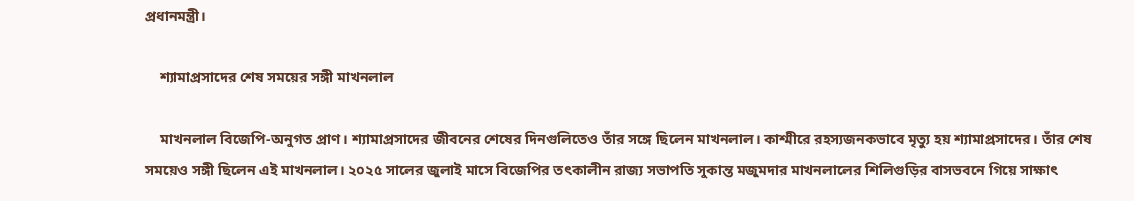প্রধানমন্ত্রী।

    শ্যামাপ্রসাদের শেষ সময়ের সঙ্গী মাখনলাল

    মাখনলাল বিজেপি-অনুগত প্রাণ। শ্যামাপ্রসাদের জীবনের শেষের দিনগুলিতেও তাঁর সঙ্গে ছিলেন মাখনলাল। কাশ্মীরে রহস্যজনকভাবে মৃত্যু হয় শ্যামাপ্রসাদের। তাঁর শেষ সময়েও সঙ্গী ছিলেন এই মাখনলাল। ২০২৫ সালের জুলাই মাসে বিজেপির তৎকালীন রাজ্য সভাপতি সুকান্ত মজুমদার মাখনলালের শিলিগুড়ির বাসভবনে গিয়ে সাক্ষাৎ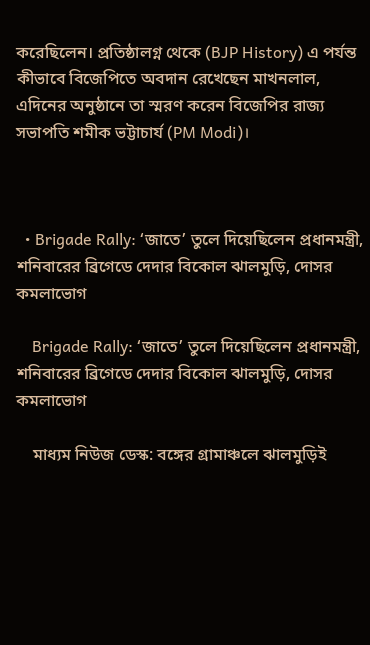করেছিলেন। প্রতিষ্ঠালগ্ন থেকে (BJP History) এ পর্যন্ত কীভাবে বিজেপিতে অবদান রেখেছেন মাখনলাল, এদিনের অনুষ্ঠানে তা স্মরণ করেন বিজেপির রাজ্য সভাপতি শমীক ভট্টাচার্য (PM Modi)।



  • Brigade Rally: ‘জাতে’ তুলে দিয়েছিলেন প্রধানমন্ত্রী, শনিবারের ব্রিগেডে দেদার বিকোল ঝালমুড়ি, দোসর কমলাভোগ

    Brigade Rally: ‘জাতে’ তুলে দিয়েছিলেন প্রধানমন্ত্রী, শনিবারের ব্রিগেডে দেদার বিকোল ঝালমুড়ি, দোসর কমলাভোগ

    মাধ্যম নিউজ ডেস্ক: বঙ্গের গ্রামাঞ্চলে ঝালমুড়িই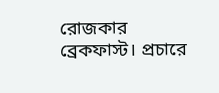রোজকার ব্রেকফাস্ট। প্রচারে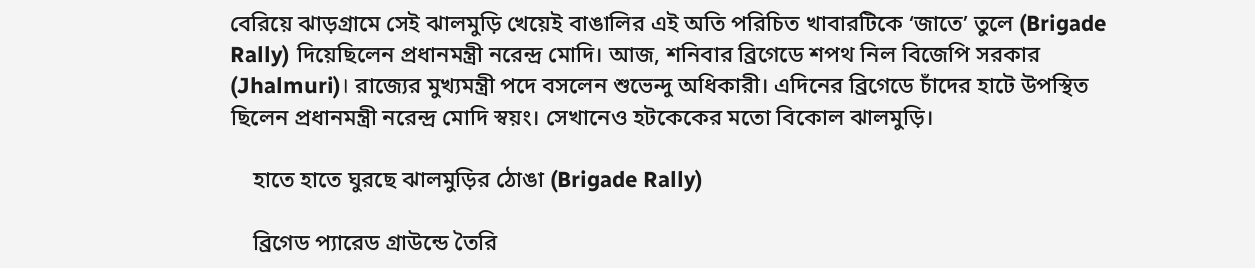বেরিয়ে ঝাড়গ্রামে সেই ঝালমুড়ি খেয়েই বাঙালির এই অতি পরিচিত খাবারটিকে ‘জাতে’ তুলে (Brigade Rally) দিয়েছিলেন প্রধানমন্ত্রী নরেন্দ্র মোদি। আজ, শনিবার ব্রিগেডে শপথ নিল বিজেপি সরকার (Jhalmuri)। রাজ্যের মুখ্যমন্ত্রী পদে বসলেন শুভেন্দু অধিকারী। এদিনের ব্রিগেডে চাঁদের হাটে উপস্থিত ছিলেন প্রধানমন্ত্রী নরেন্দ্র মোদি স্বয়ং। সেখানেও হটকেকের মতো বিকোল ঝালমুড়ি।

    হাতে হাতে ঘুরছে ঝালমুড়ির ঠোঙা (Brigade Rally)

    ব্রিগেড প্যারেড গ্রাউন্ডে তৈরি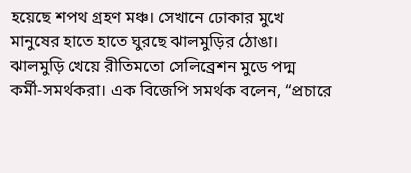হয়েছে শপথ গ্রহণ মঞ্চ। সেখানে ঢোকার মুখে মানুষের হাতে হাতে ঘুরছে ঝালমুড়ির ঠোঙা। ঝালমুড়ি খেয়ে রীতিমতো সেলিব্রেশন মুডে পদ্ম কর্মী-সমর্থকরা। এক বিজেপি সমর্থক বলেন, “প্রচারে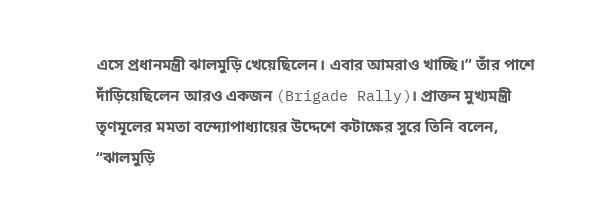এসে প্রধানমন্ত্রী ঝালমুড়ি খেয়েছিলেন। এবার আমরাও খাচ্ছি।” তাঁর পাশে দাঁড়িয়েছিলেন আরও একজন (Brigade Rally)। প্রাক্তন মুখ্যমন্ত্রী তৃণমূলের মমতা বন্দ্যোপাধ্যায়ের উদ্দেশে কটাক্ষের সুরে তিনি বলেন, “ঝালমুড়ি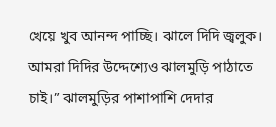খেয়ে খুব আনন্দ পাচ্ছি। ঝালে দিদি জ্বলুক। আমরা দিদির উদ্দেশ্যেও ঝালমুড়ি পাঠাতে চাই।” ঝালমুড়ির পাশাপাশি দেদার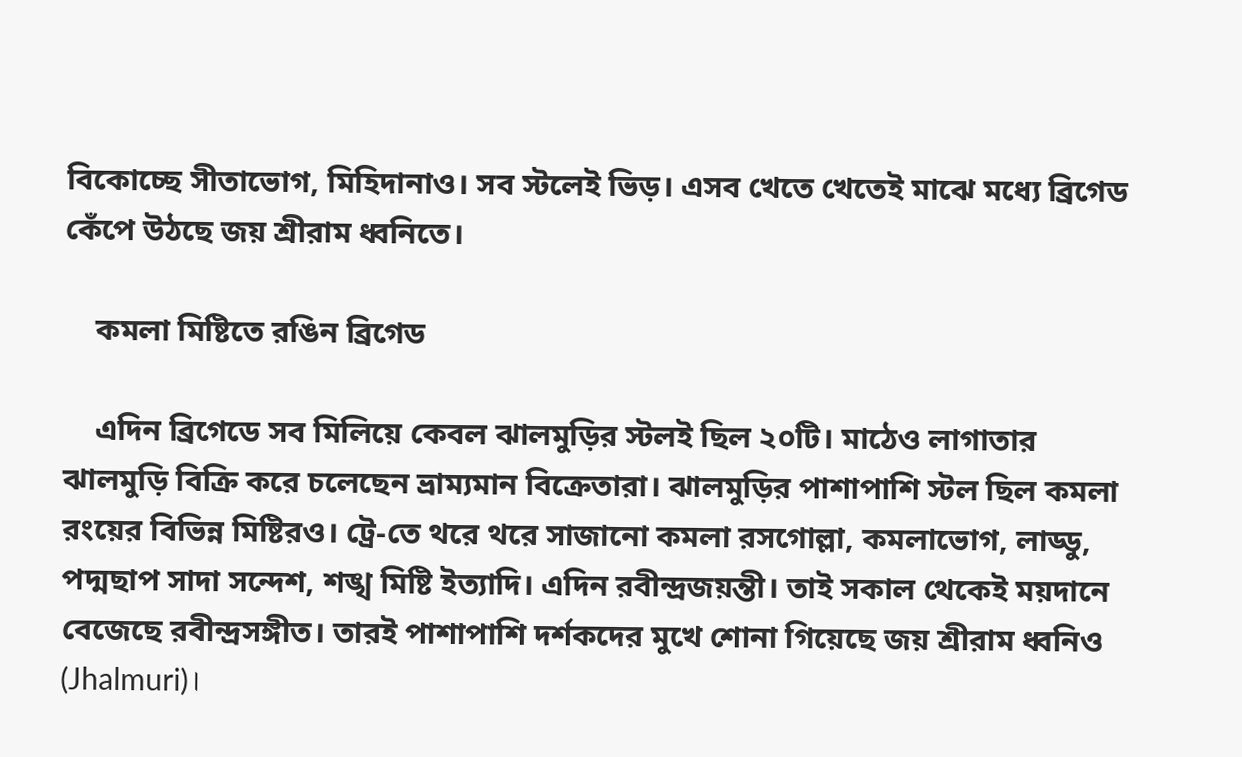বিকোচ্ছে সীতাভোগ, মিহিদানাও। সব স্টলেই ভিড়। এসব খেতে খেতেই মাঝে মধ্যে ব্রিগেড কেঁপে উঠছে জয় শ্রীরাম ধ্বনিতে।

    কমলা মিষ্টিতে রঙিন ব্রিগেড

    এদিন ব্রিগেডে সব মিলিয়ে কেবল ঝালমুড়ির স্টলই ছিল ২০টি। মাঠেও লাগাতার ঝালমুড়ি বিক্রি করে চলেছেন ভ্রাম্যমান বিক্রেতারা। ঝালমুড়ির পাশাপাশি স্টল ছিল কমলা রংয়ের বিভিন্ন মিষ্টিরও। ট্রে-তে থরে থরে সাজানো কমলা রসগোল্লা, কমলাভোগ, লাড্ডু, পদ্মছাপ সাদা সন্দেশ, শঙ্খ মিষ্টি ইত্যাদি। এদিন রবীন্দ্রজয়ন্তী। তাই সকাল থেকেই ময়দানে বেজেছে রবীন্দ্রসঙ্গীত। তারই পাশাপাশি দর্শকদের মুখে শোনা গিয়েছে জয় শ্রীরাম ধ্বনিও (Jhalmuri)।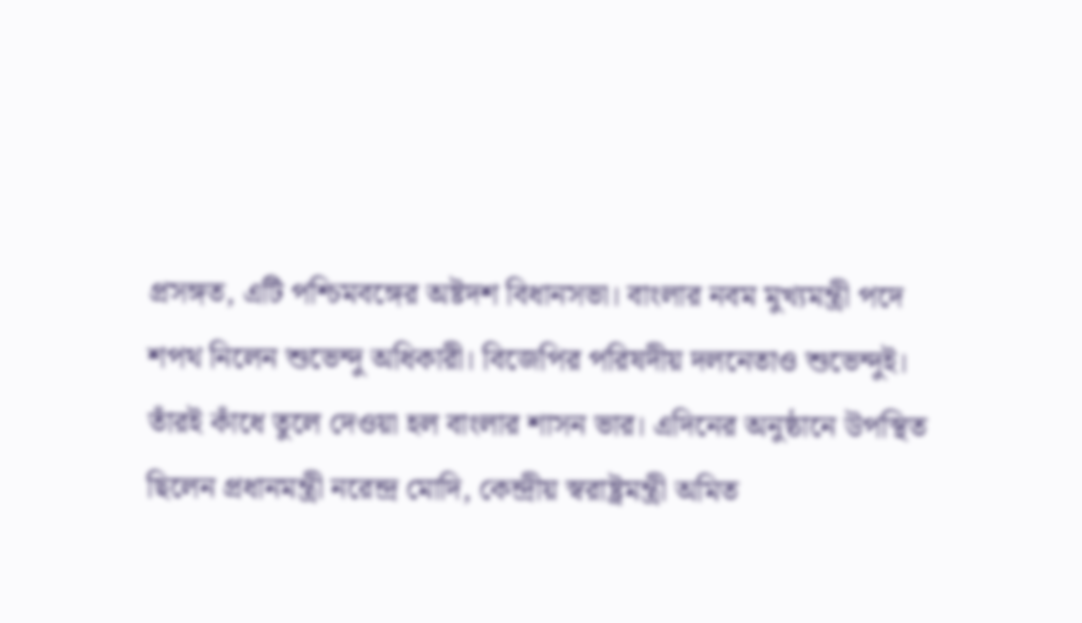প্রসঙ্গত, এটি পশ্চিমবঙ্গের অষ্টদশ বিধানসভা। বাংলার নবম মুখ্যমন্ত্রী পদে শপথ নিলেন শুভেন্দু অধিকারী। বিজেপির পরিষদীয় দলনেতাও শুভেন্দুই। তাঁরই কাঁধে তুলে দেওয়া হল বাংলার শাসন ভার। এদিনের অনুষ্ঠানে উপস্থিত ছিলেন প্রধানমন্ত্রী নরেন্দ্র মোদি, কেন্দ্রীয় স্বরাষ্ট্রমন্ত্রী অমিত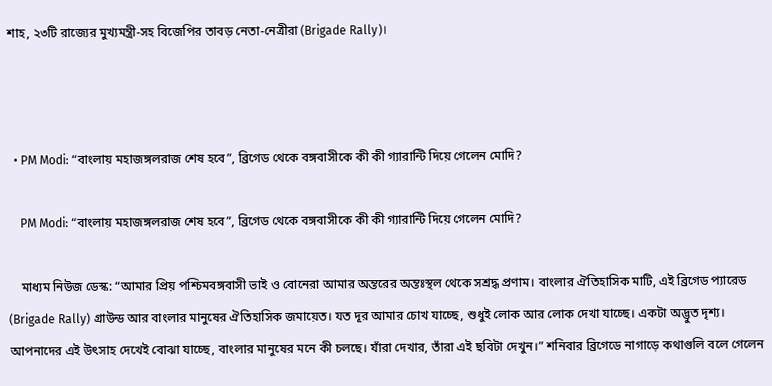শাহ, ২৩টি রাজ্যের মুখ্যমন্ত্রী-সহ বিজেপির তাবড় নেতা-নেত্রীরা (Brigade Rally)।



  • PM Modi: “বাংলায় মহাজঙ্গলরাজ শেষ হবে”, ব্রিগেড থেকে বঙ্গবাসীকে কী কী গ্যারান্টি দিয়ে গেলেন মোদি?

    PM Modi: “বাংলায় মহাজঙ্গলরাজ শেষ হবে”, ব্রিগেড থেকে বঙ্গবাসীকে কী কী গ্যারান্টি দিয়ে গেলেন মোদি?

    মাধ্যম নিউজ ডেস্ক: “আমার প্রিয় পশ্চিমবঙ্গবাসী ভাই ও বোনেরা আমার অন্তরের অন্তঃস্থল থেকে সশ্রদ্ধ প্রণাম। বাংলার ঐতিহাসিক মাটি, এই ব্রিগেড প্যারেড (Brigade Rally) গ্রাউন্ড আর বাংলার মানুষের ঐতিহাসিক জমায়েত। যত দূর আমার চোখ যাচ্ছে, শুধুই লোক আর লোক দেখা যাচ্ছে। একটা অদ্ভুত দৃশ্য। আপনাদের এই উৎসাহ দেখেই বোঝা যাচ্ছে, বাংলার মানুষের মনে কী চলছে। যাঁরা দেখার, তাঁরা এই ছবিটা দেখুন।” শনিবার ব্রিগেডে নাগাড়ে কথাগুলি বলে গেলেন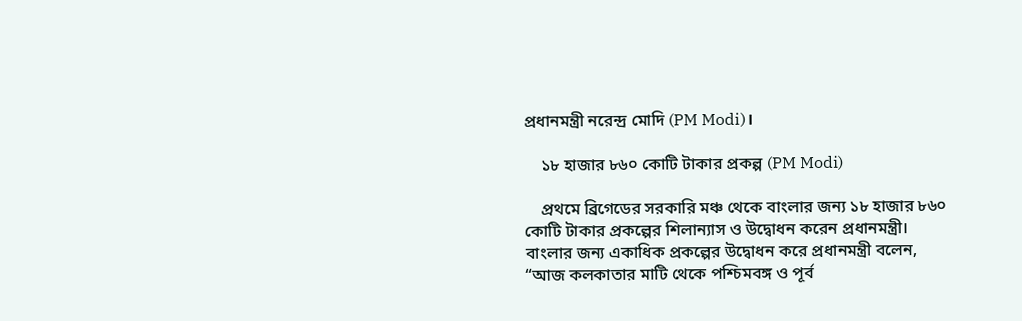প্রধানমন্ত্রী নরেন্দ্র মোদি (PM Modi)।

    ১৮ হাজার ৮৬০ কোটি টাকার প্রকল্প (PM Modi)

    প্রথমে ব্রিগেডের সরকারি মঞ্চ থেকে বাংলার জন্য ১৮ হাজার ৮৬০ কোটি টাকার প্রকল্পের শিলান্যাস ও উদ্বোধন করেন প্রধানমন্ত্রী। বাংলার জন্য একাধিক প্রকল্পের উদ্বোধন করে প্রধানমন্ত্রী বলেন, “আজ কলকাতার মাটি থেকে পশ্চিমবঙ্গ ও পূর্ব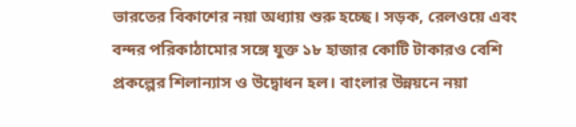ভারতের বিকাশের নয়া অধ্যায় শুরু হচ্ছে। সড়ক, রেলওয়ে এবং বন্দর পরিকাঠামোর সঙ্গে যুক্ত ১৮ হাজার কোটি টাকারও বেশি প্রকল্পের শিলান্যাস ও উদ্বোধন হল। বাংলার উন্নয়নে নয়া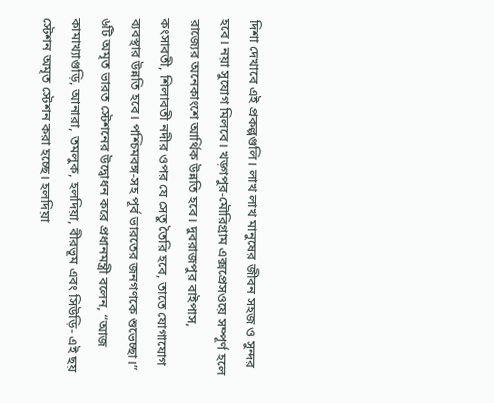দিশা দেখাবে এই প্রকল্পগুলি। লাখ লাখ মানুষের জীবন সহজ ও সুন্দর হবে। নয়া সুযোগ মিলবে। খড়্গপুর-মৌরিগ্রাম এক্সপ্রেসওয়ে সম্পূর্ণ হলে রাজ্যের অনেকাংশে আর্থিক উন্নতি হবে। দুবরাজপুর বাইপাস, কংসাবতী, শিলাবতী নদীর ওপর যে সেতু তৈরি হবে, তাতে যোগাযোগ ব্যবস্থার উন্নতি হবে। পশ্চিমবঙ্গ-সহ পূর্ব ভারতের জনগণকে শুভেচ্ছা।” ৬টি অমৃত ভারত স্টেশনের উদ্বোধন করে প্রধানমন্ত্রী বলেন, “আজ কামাখ্যাগুড়ি, আনারা, তমলুক, হলদিয়া, বীরভূম এবং সিউড়ি- এই ছয় স্টেশন অমৃত স্টেশন করা হচ্ছে। হলদিয়া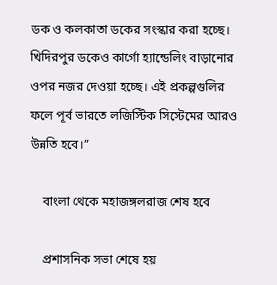ডক ও কলকাতা ডকের সংস্কার করা হচ্ছে। খিদিরপুর ডকেও কার্গো হ্যান্ডেলিং বাড়ানোর ওপর নজর দেওয়া হচ্ছে। এই প্রকল্পগুলির ফলে পূর্ব ভারতে লজিস্টিক সিস্টেমের আরও উন্নতি হবে।”

    বাংলা থেকে মহাজঙ্গলরাজ শেষ হবে

    প্রশাসনিক সভা শেষে হয়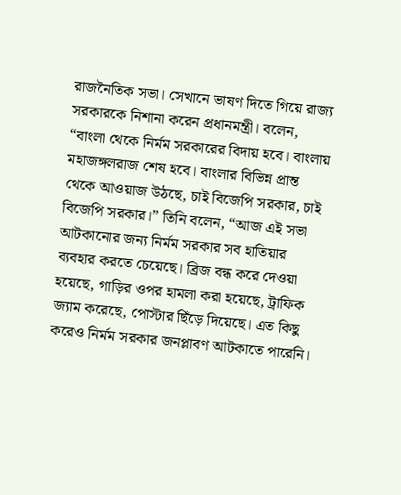রাজনৈতিক সভা। সেখানে ভাষণ দিতে গিয়ে রাজ্য সরকারকে নিশানা করেন প্রধানমন্ত্রী। বলেন, “বাংলা থেকে নির্মম সরকারের বিদায় হবে। বাংলায় মহাজঙ্গলরাজ শেষ হবে। বাংলার বিভিন্ন প্রান্ত থেকে আওয়াজ উঠছে, চাই বিজেপি সরকার, চাই বিজেপি সরকার।” তিনি বলেন, “আজ এই সভা আটকানোর জন্য নির্মম সরকার সব হাতিয়ার ব্যবহার করতে চেয়েছে। ব্রিজ বন্ধ করে দেওয়া হয়েছে, গাড়ির ওপর হামলা করা হয়েছে, ট্রাফিক জ্যাম করেছে, পোস্টার ছিঁড়ে দিয়েছে। এত কিছু করেও নির্মম সরকার জনপ্লাবণ আটকাতে পারেনি।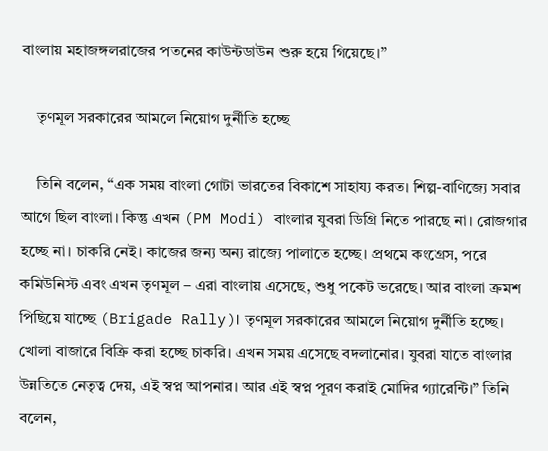বাংলায় মহাজঙ্গলরাজের পতনের কাউন্টডাউন শুরু হয়ে গিয়েছে।”

    তৃণমূল সরকারের আমলে নিয়োগ দুর্নীতি হচ্ছে

    তিনি বলেন, “এক সময় বাংলা গোটা ভারতের বিকাশে সাহায্য করত। শিল্প-বাণিজ্যে সবার আগে ছিল বাংলা। কিন্তু এখন (PM Modi) বাংলার যুবরা ডিগ্রি নিতে পারছে না। রোজগার হচ্ছে না। চাকরি নেই। কাজের জন্য অন্য রাজ্যে পালাতে হচ্ছে। প্রথমে কংগ্রেস, পরে কমিউনিস্ট এবং এখন তৃণমূল – এরা বাংলায় এসেছে, শুধু পকেট ভরেছে। আর বাংলা ক্রমশ পিছিয়ে যাচ্ছে (Brigade Rally)। তৃণমূল সরকারের আমলে নিয়োগ দুর্নীতি হচ্ছে। খোলা বাজারে বিক্রি করা হচ্ছে চাকরি। এখন সময় এসেছে বদলানোর। যুবরা যাতে বাংলার উন্নতিতে নেতৃত্ব দেয়, এই স্বপ্ন আপনার। আর এই স্বপ্ন পূরণ করাই মোদির গ্যারেন্টি।” তিনি বলেন,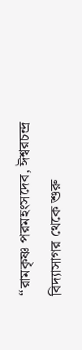“রামকৃষ্ণ পরমহংসদেব, ঈশ্বরচন্দ্র বিদ্যাসাগর থেকে শুরু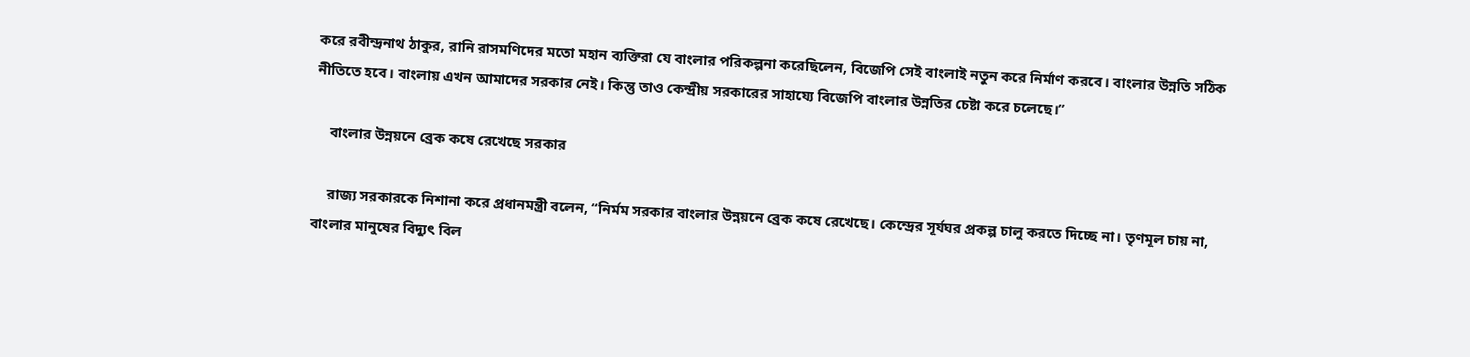করে রবীন্দ্রনাথ ঠাকুর, রানি রাসমণিদের মতো মহান ব্যক্তিরা যে বাংলার পরিকল্পনা করেছিলেন, বিজেপি সেই বাংলাই নতুন করে নির্মাণ করবে। বাংলার উন্নতি সঠিক নীতিতে হবে। বাংলায় এখন আমাদের সরকার নেই। কিন্তু তাও কেন্দ্রীয় সরকারের সাহায্যে বিজেপি বাংলার উন্নতির চেষ্টা করে চলেছে।”

    বাংলার উন্নয়নে ব্রেক কষে রেখেছে সরকার

    রাজ্য সরকারকে নিশানা করে প্রধানমন্ত্রী বলেন, “নির্মম সরকার বাংলার উন্নয়নে ব্রেক কষে রেখেছে। কেন্দ্রের সূর্যঘর প্রকল্প চালু করতে দিচ্ছে না। তৃণমূল চায় না, বাংলার মানুষের বিদ্যুৎ বিল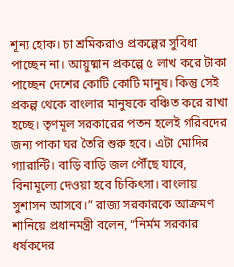শূন্য হোক। চা শ্রমিকরাও প্রকল্পের সুবিধা পাচ্ছেন না। আয়ুষ্মান প্রকল্পে ৫ লাখ করে টাকা পাচ্ছেন দেশের কোটি কোটি মানুষ। কিন্তু সেই প্রকল্প থেকে বাংলার মানুষকে বঞ্চিত করে রাখা হচ্ছে। তৃণমূল সরকারের পতন হলেই গরিবদের জন্য পাকা ঘর তৈরি শুরু হবে। এটা মোদির গ্যারান্টি। বাড়ি বাড়ি জল পৌঁছে যাবে, বিনামূল্যে দেওয়া হবে চিকিৎসা। বাংলায় সুশাসন আসবে।” রাজ্য সরকারকে আক্রমণ শানিয়ে প্রধানমন্ত্রী বলেন, “নির্মম সরকার ধর্ষকদের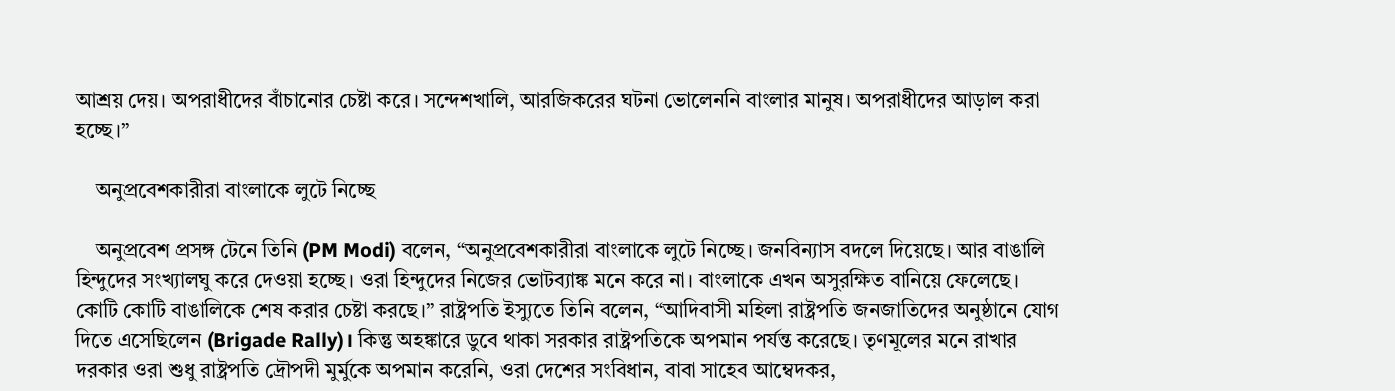আশ্রয় দেয়। অপরাধীদের বাঁচানোর চেষ্টা করে। সন্দেশখালি, আরজিকরের ঘটনা ভোলেননি বাংলার মানুষ। অপরাধীদের আড়াল করা হচ্ছে।”

    অনুপ্রবেশকারীরা বাংলাকে লুটে নিচ্ছে

    অনুপ্রবেশ প্রসঙ্গ টেনে তিনি (PM Modi) বলেন, “অনুপ্রবেশকারীরা বাংলাকে লুটে নিচ্ছে। জনবিন্যাস বদলে দিয়েছে। আর বাঙালি হিন্দুদের সংখ্যালঘু করে দেওয়া হচ্ছে। ওরা হিন্দুদের নিজের ভোটব্যাঙ্ক মনে করে না। বাংলাকে এখন অসুরক্ষিত বানিয়ে ফেলেছে। কোটি কোটি বাঙালিকে শেষ করার চেষ্টা করছে।” রাষ্ট্রপতি ইস্যুতে তিনি বলেন, “আদিবাসী মহিলা রাষ্ট্রপতি জনজাতিদের অনুষ্ঠানে যোগ দিতে এসেছিলেন (Brigade Rally)। কিন্তু অহঙ্কারে ডুবে থাকা সরকার রাষ্ট্রপতিকে অপমান পর্যন্ত করেছে। তৃণমূলের মনে রাখার দরকার ওরা শুধু রাষ্ট্রপতি দ্রৌপদী মুর্মুকে অপমান করেনি, ওরা দেশের সংবিধান, বাবা সাহেব আম্বেদকর,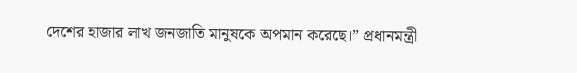দেশের হাজার লাখ জনজাতি মানুষকে অপমান করেছে।” প্রধানমন্ত্রী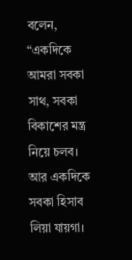বলেন, “একদিকে আমরা সবকা সাথ, সবকা বিকাশের মন্ত্র নিয়ে চলব। আর একদিকে সবকা হিসাব লিয়া যায়গা।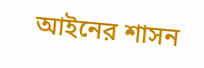আইনের শাসন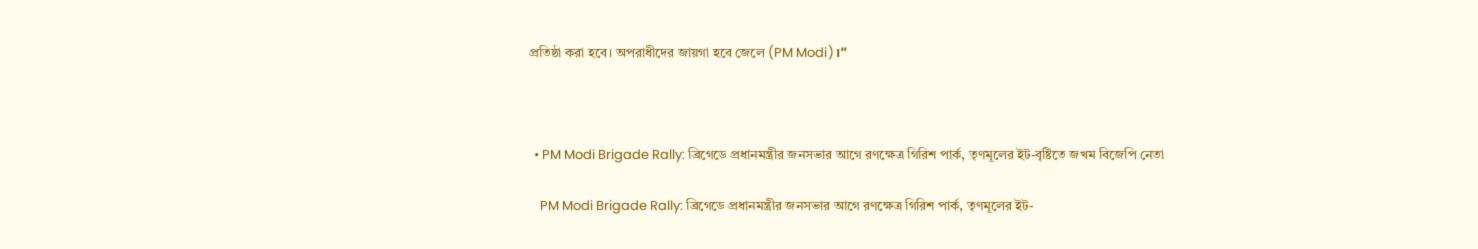প্রতিষ্ঠা করা হবে। অপরাধীদের জায়গা হবে জেলে (PM Modi)।”



  • PM Modi Brigade Rally: ব্রিগেডে প্রধানমন্ত্রীর জনসভার আগে রণক্ষেত্র গিরিশ পার্ক, তৃণমূলের ইট-বৃষ্টিতে জখম বিজেপি নেতা

    PM Modi Brigade Rally: ব্রিগেডে প্রধানমন্ত্রীর জনসভার আগে রণক্ষেত্র গিরিশ পার্ক, তৃণমূলের ইট-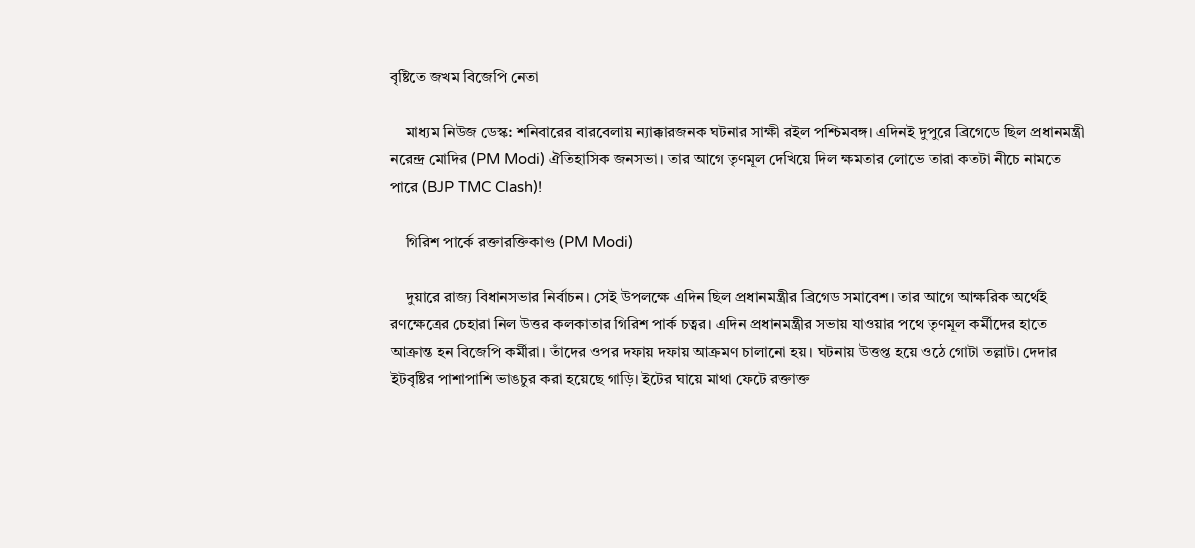বৃষ্টিতে জখম বিজেপি নেতা

    মাধ্যম নিউজ ডেস্ক: শনিবারের বারবেলায় ন্যাক্কারজনক ঘটনার সাক্ষী রইল পশ্চিমবঙ্গ। এদিনই দুপুরে ব্রিগেডে ছিল প্রধানমন্ত্রী নরেন্দ্র মোদির (PM Modi) ঐতিহাসিক জনসভা। তার আগে তৃণমূল দেখিয়ে দিল ক্ষমতার লোভে তারা কতটা নীচে নামতে পারে (BJP TMC Clash)!

    গিরিশ পার্কে রক্তারক্তিকাণ্ড (PM Modi)

    দুয়ারে রাজ্য বিধানসভার নির্বাচন। সেই উপলক্ষে এদিন ছিল প্রধানমন্ত্রীর ব্রিগেড সমাবেশ। তার আগে আক্ষরিক অর্থেই রণক্ষেত্রের চেহারা নিল উত্তর কলকাতার গিরিশ পার্ক চত্বর। এদিন প্রধানমন্ত্রীর সভায় যাওয়ার পথে তৃণমূল কর্মীদের হাতে আক্রান্ত হন বিজেপি কর্মীরা। তাঁদের ওপর দফায় দফায় আক্রমণ চালানো হয়। ঘটনায় উত্তপ্ত হয়ে ওঠে গোটা তল্লাট। দেদার ইটবৃষ্টির পাশাপাশি ভাঙচুর করা হয়েছে গাড়ি। ইটের ঘায়ে মাথা ফেটে রক্তাক্ত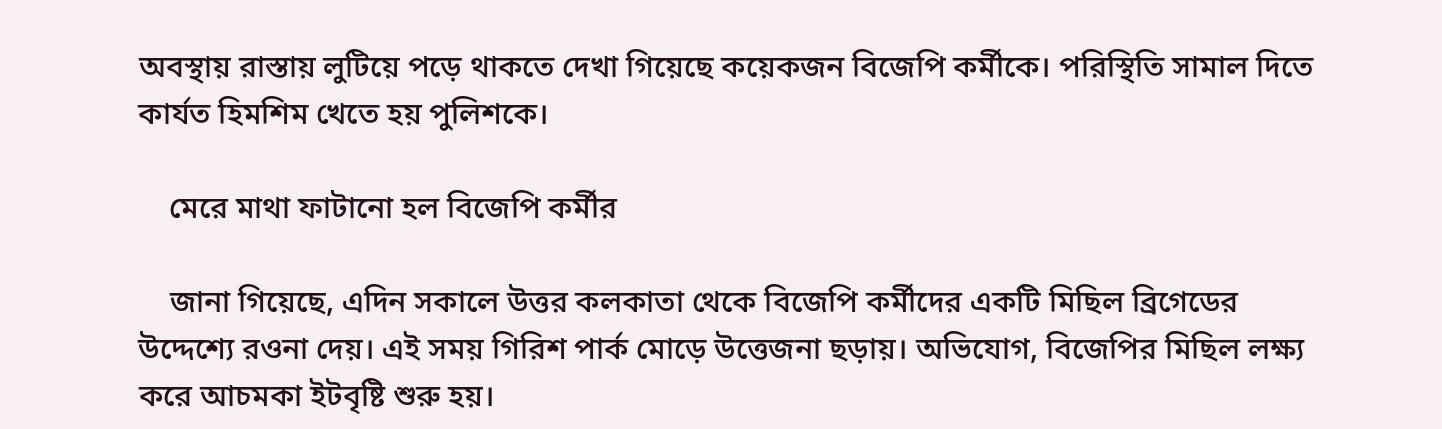অবস্থায় রাস্তায় লুটিয়ে পড়ে থাকতে দেখা গিয়েছে কয়েকজন বিজেপি কর্মীকে। পরিস্থিতি সামাল দিতে কার্যত হিমশিম খেতে হয় পুলিশকে।

    মেরে মাথা ফাটানো হল বিজেপি কর্মীর

    জানা গিয়েছে, এদিন সকালে উত্তর কলকাতা থেকে বিজেপি কর্মীদের একটি মিছিল ব্রিগেডের উদ্দেশ্যে রওনা দেয়। এই সময় গিরিশ পার্ক মোড়ে উত্তেজনা ছড়ায়। অভিযোগ, বিজেপির মিছিল লক্ষ্য করে আচমকা ইটবৃষ্টি শুরু হয়।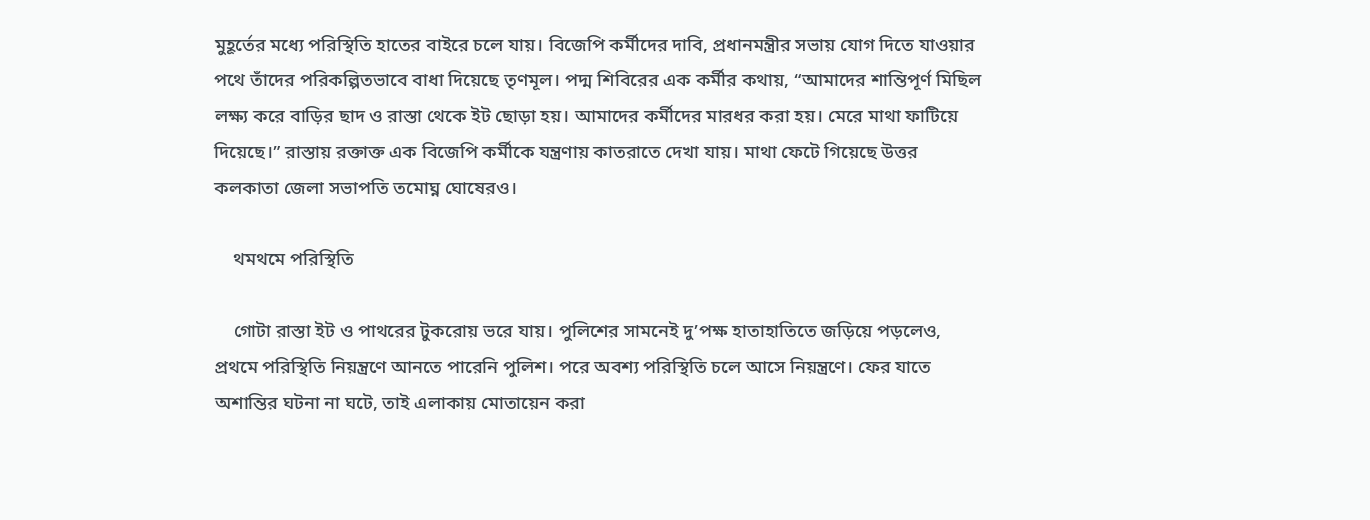মুহূর্তের মধ্যে পরিস্থিতি হাতের বাইরে চলে যায়। বিজেপি কর্মীদের দাবি, প্রধানমন্ত্রীর সভায় যোগ দিতে যাওয়ার পথে তাঁদের পরিকল্পিতভাবে বাধা দিয়েছে তৃণমূল। পদ্ম শিবিরের এক কর্মীর কথায়, “আমাদের শান্তিপূর্ণ মিছিল লক্ষ্য করে বাড়ির ছাদ ও রাস্তা থেকে ইট ছোড়া হয়। আমাদের কর্মীদের মারধর করা হয়। মেরে মাথা ফাটিয়ে দিয়েছে।” রাস্তায় রক্তাক্ত এক বিজেপি কর্মীকে যন্ত্রণায় কাতরাতে দেখা যায়। মাথা ফেটে গিয়েছে উত্তর কলকাতা জেলা সভাপতি তমোঘ্ন ঘোষেরও।

    থমথমে পরিস্থিতি

    গোটা রাস্তা ইট ও পাথরের টুকরোয় ভরে যায়। পুলিশের সামনেই দু’পক্ষ হাতাহাতিতে জড়িয়ে পড়লেও, প্রথমে পরিস্থিতি নিয়ন্ত্রণে আনতে পারেনি পুলিশ। পরে অবশ্য পরিস্থিতি চলে আসে নিয়ন্ত্রণে। ফের যাতে অশান্তির ঘটনা না ঘটে, তাই এলাকায় মোতায়েন করা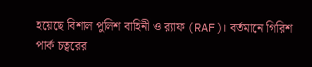হয়েছে বিশাল পুলিশ বাহিনী ও র‍্যাফ (RAF)। বর্তমানে গিরিশ পার্ক চত্বরের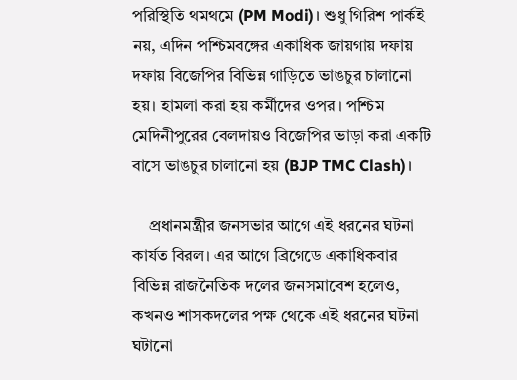পরিস্থিতি থমথমে (PM Modi)। শুধু গিরিশ পার্কই নয়, এদিন পশ্চিমবঙ্গের একাধিক জায়গায় দফায় দফায় বিজেপির বিভিন্ন গাড়িতে ভাঙচুর চালানো হয়। হামলা করা হয় কর্মীদের ওপর। পশ্চিম মেদিনীপুরের বেলদায়ও বিজেপির ভাড়া করা একটি বাসে ভাঙচুর চালানো হয় (BJP TMC Clash)।

    প্রধানমন্ত্রীর জনসভার আগে এই ধরনের ঘটনা কার্যত বিরল। এর আগে ব্রিগেডে একাধিকবার বিভিন্ন রাজনৈতিক দলের জনসমাবেশ হলেও, কখনও শাসকদলের পক্ষ থেকে এই ধরনের ঘটনা ঘটানো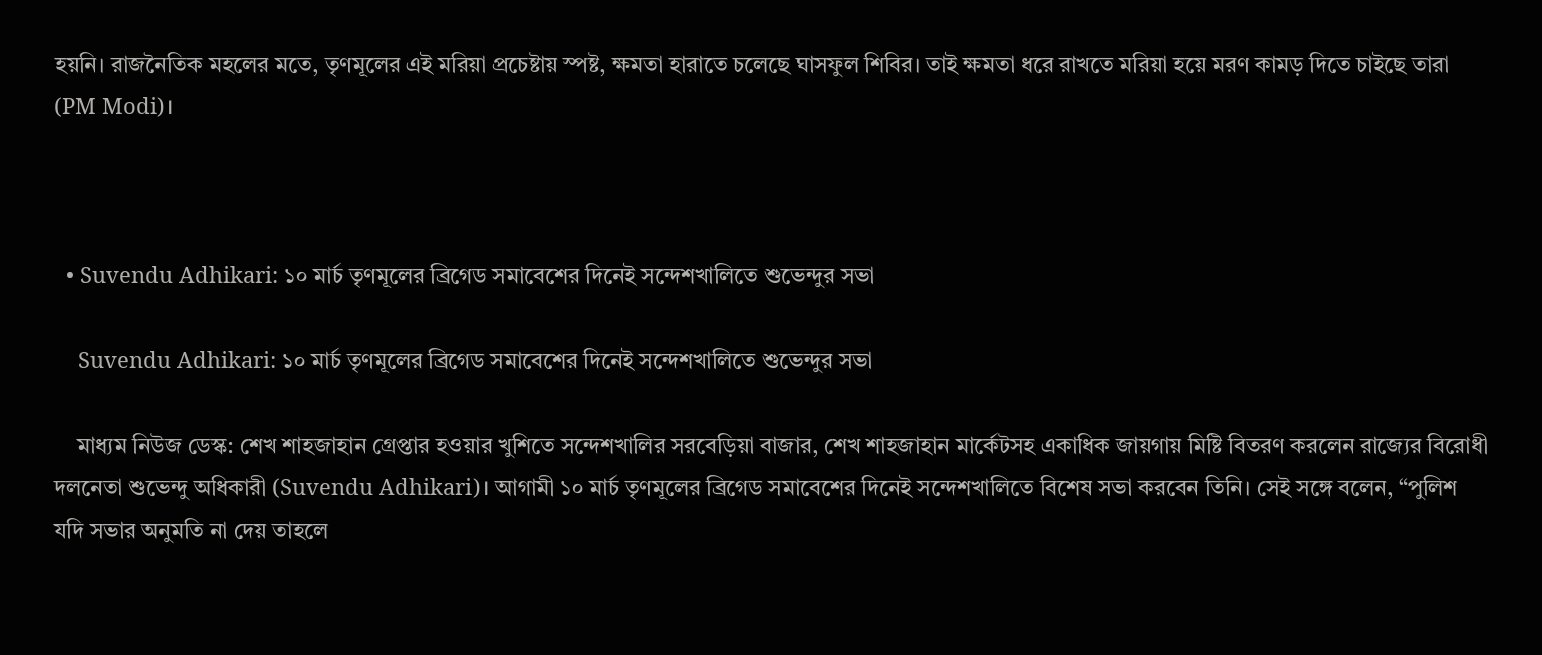হয়নি। রাজনৈতিক মহলের মতে, তৃণমূলের এই মরিয়া প্রচেষ্টায় স্পষ্ট, ক্ষমতা হারাতে চলেছে ঘাসফুল শিবির। তাই ক্ষমতা ধরে রাখতে মরিয়া হয়ে মরণ কামড় দিতে চাইছে তারা (PM Modi)।



  • Suvendu Adhikari: ১০ মার্চ তৃণমূলের ব্রিগেড সমাবেশের দিনেই সন্দেশখালিতে শুভেন্দুর সভা

    Suvendu Adhikari: ১০ মার্চ তৃণমূলের ব্রিগেড সমাবেশের দিনেই সন্দেশখালিতে শুভেন্দুর সভা

    মাধ্যম নিউজ ডেস্ক: শেখ শাহজাহান গ্রেপ্তার হওয়ার খুশিতে সন্দেশখালির সরবেড়িয়া বাজার, শেখ শাহজাহান মার্কেটসহ একাধিক জায়গায় মিষ্টি বিতরণ করলেন রাজ্যের বিরোধী দলনেতা শুভেন্দু অধিকারী (Suvendu Adhikari)। আগামী ১০ মার্চ তৃণমূলের ব্রিগেড সমাবেশের দিনেই সন্দেশখালিতে বিশেষ সভা করবেন তিনি। সেই সঙ্গে বলেন, “পুলিশ যদি সভার অনুমতি না দেয় তাহলে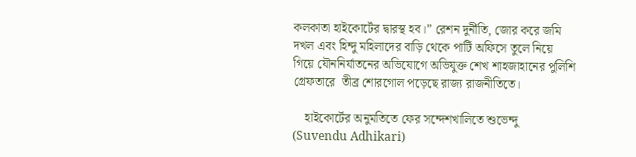কলকাতা হাইকোর্টের দ্বারস্থ হব।” রেশন দুর্নীতি, জোর করে জমি দখল এবং হিন্দু মহিলাদের বাড়ি থেকে পার্টি অফিসে তুলে নিয়ে গিয়ে যৌননির্যাতনের অভিযোগে অভিযুক্ত শেখ শাহজাহানের পুলিশি গ্রেফতারে  তীব্র শোরগোল পড়েছে রাজ্য রাজনীতিতে।

    হাইকোর্টের অনুমতিতে ফের সন্দেশখালিতে শুভেন্দু (Suvendu Adhikari)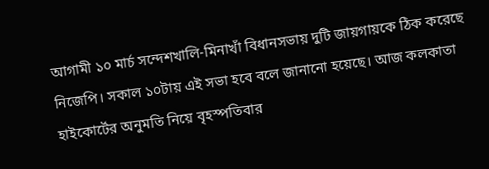আগামী ১০ মার্চ সন্দেশখালি-মিনাখাঁ বিধানসভায় দুটি জায়গায়কে ঠিক করেছে নিজেপি। সকাল ১০টায় এই সভা হবে বলে জানানো হয়েছে। আজ কলকাতা হাইকোর্টের অনুমতি নিয়ে বৃহস্পতিবার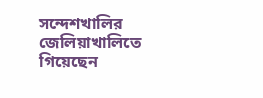সন্দেশখালির জেলিয়াখালিতে গিয়েছেন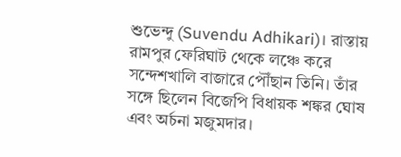শুভেন্দু (Suvendu Adhikari)। রাস্তায় রামপুর ফেরিঘাট থেকে লঞ্চে করে সন্দেশখালি বাজারে পৌঁছান তিনি। তাঁর সঙ্গে ছিলেন বিজেপি বিধায়ক শঙ্কর ঘোষ এবং অর্চনা মজুমদার।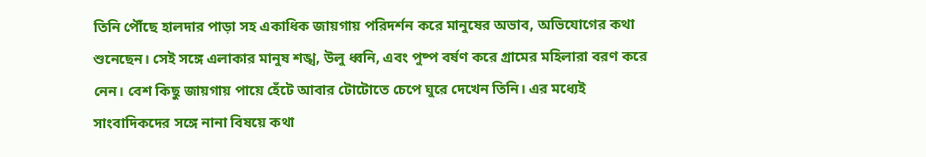তিনি পৌঁছে হালদার পাড়া সহ একাধিক জায়গায় পরিদর্শন করে মানুষের অভাব, অভিযোগের কথা শুনেছেন। সেই সঙ্গে এলাকার মানুষ শঙ্খ, উলু ধ্বনি, এবং পুষ্প বর্ষণ করে গ্রামের মহিলারা বরণ করে নেন। বেশ কিছু জায়গায় পায়ে হেঁটে আবার টোটোতে চেপে ঘুরে দেখেন তিনি। এর মধ্যেই সাংবাদিকদের সঙ্গে নানা বিষয়ে কথা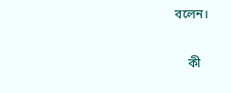বলেন।

    কী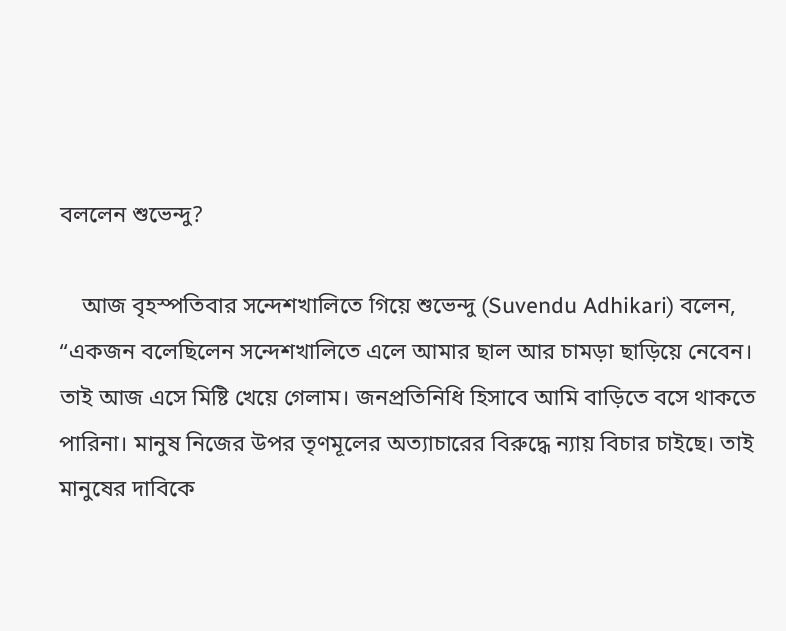বললেন শুভেন্দু?

    আজ বৃহস্পতিবার সন্দেশখালিতে গিয়ে শুভেন্দু (Suvendu Adhikari) বলেন, “একজন বলেছিলেন সন্দেশখালিতে এলে আমার ছাল আর চামড়া ছাড়িয়ে নেবেন। তাই আজ এসে মিষ্টি খেয়ে গেলাম। জনপ্রতিনিধি হিসাবে আমি বাড়িতে বসে থাকতে পারিনা। মানুষ নিজের উপর তৃণমূলের অত্যাচারের বিরুদ্ধে ন্যায় বিচার চাইছে। তাই মানুষের দাবিকে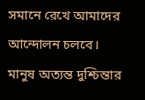সমানে রেখে আমাদের আন্দোলন চলবে। মানুষ অত্যন্ত দুশ্চিন্তার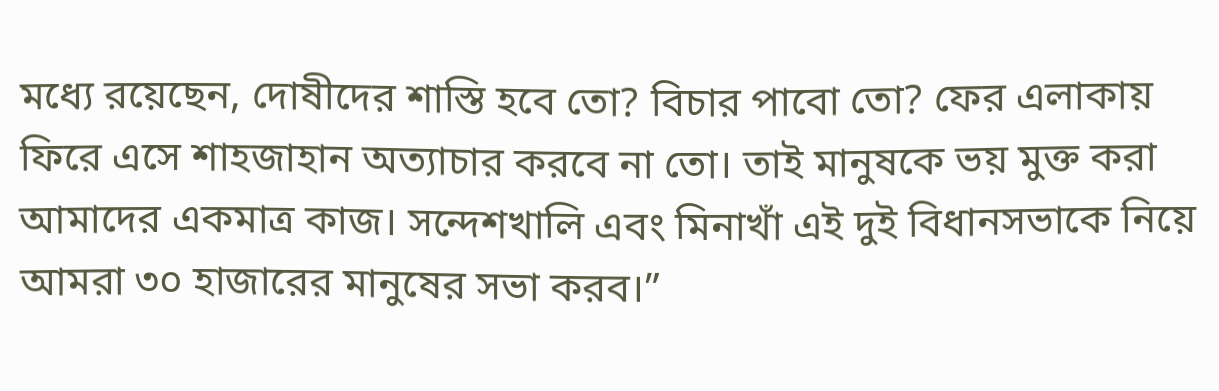মধ্যে রয়েছেন, দোষীদের শাস্তি হবে তো? বিচার পাবো তো? ফের এলাকায় ফিরে এসে শাহজাহান অত্যাচার করবে না তো। তাই মানুষকে ভয় মুক্ত করা আমাদের একমাত্র কাজ। সন্দেশখালি এবং মিনাখাঁ এই দুই বিধানসভাকে নিয়ে আমরা ৩০ হাজারের মানুষের সভা করব।”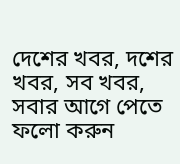দেশের খবর, দশের খবর, সব খবর, সবার আগে পেতে ফলো করুন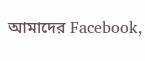আমাদের Facebook,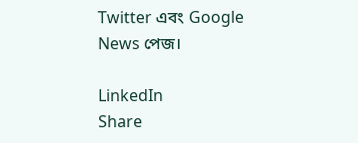Twitter এবং Google News পেজ।

LinkedIn
Share